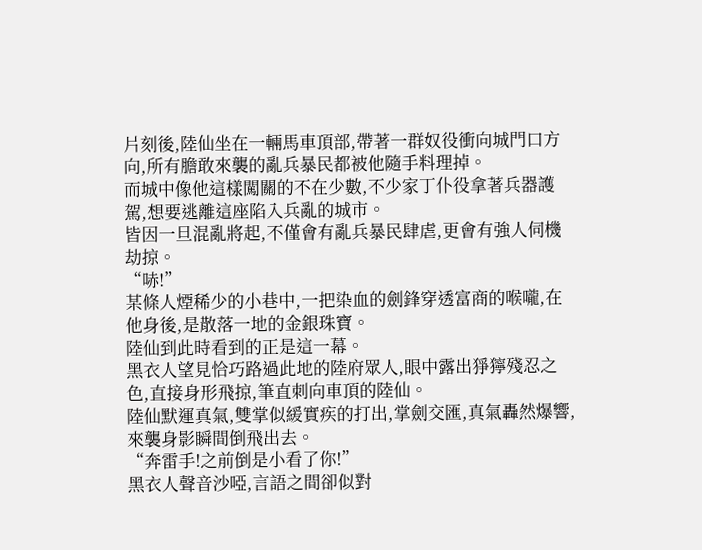片刻後,陸仙坐在一輛馬車頂部,帶著一群奴役衝向城門口方向,所有膽敢來襲的亂兵暴民都被他隨手料理掉。
而城中像他這樣闖關的不在少數,不少家丁仆役拿著兵器護駕,想要逃離這座陷入兵亂的城市。
皆因一旦混亂將起,不僅會有亂兵暴民肆虐,更會有強人伺機劫掠。
“哧!”
某條人煙稀少的小巷中,一把染血的劍鋒穿透富商的喉嚨,在他身後,是散落一地的金銀珠寶。
陸仙到此時看到的正是這一幕。
黑衣人望見恰巧路過此地的陸府眾人,眼中露出猙獰殘忍之色,直接身形飛掠,筆直刺向車頂的陸仙。
陸仙默運真氣,雙掌似緩實疾的打出,掌劍交匯,真氣轟然爆響,來襲身影瞬間倒飛出去。
“奔雷手!之前倒是小看了你!”
黑衣人聲音沙啞,言語之間卻似對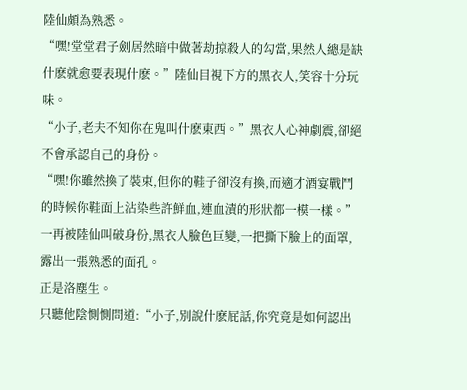陸仙頗為熟悉。
“嘿!堂堂君子劍居然暗中做著劫掠殺人的勾當,果然人總是缺什麽就愈要表現什麽。”陸仙目視下方的黑衣人,笑容十分玩味。
“小子,老夫不知你在鬼叫什麽東西。”黑衣人心神劇震,卻絕不會承認自己的身份。
“嘿!你雖然換了裝束,但你的鞋子卻沒有換,而適才酒宴戰鬥的時候你鞋面上沾染些許鮮血,連血漬的形狀都一模一樣。”
一再被陸仙叫破身份,黑衣人臉色巨變,一把撕下臉上的面罩,露出一張熟悉的面孔。
正是洛塵生。
只聽他陰惻惻問道:“小子,別說什麽屁話,你究竟是如何認出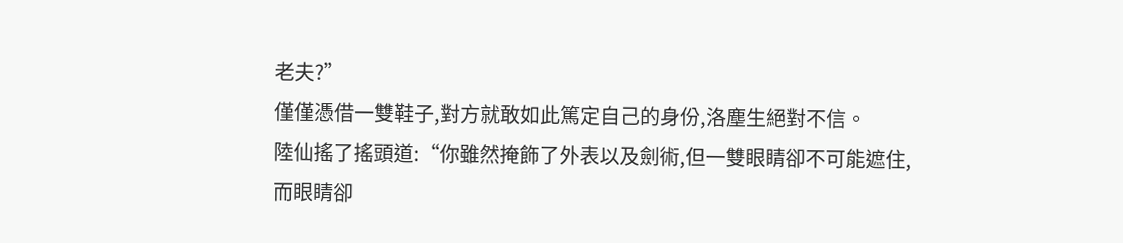老夫?”
僅僅憑借一雙鞋子,對方就敢如此篤定自己的身份,洛塵生絕對不信。
陸仙搖了搖頭道:“你雖然掩飾了外表以及劍術,但一雙眼睛卻不可能遮住,而眼睛卻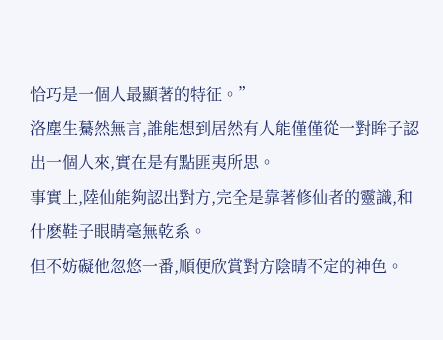恰巧是一個人最顯著的特征。”
洛塵生驀然無言,誰能想到居然有人能僅僅從一對眸子認出一個人來,實在是有點匪夷所思。
事實上,陸仙能夠認出對方,完全是靠著修仙者的靈識,和什麽鞋子眼睛毫無乾系。
但不妨礙他忽悠一番,順便欣賞對方陰晴不定的神色。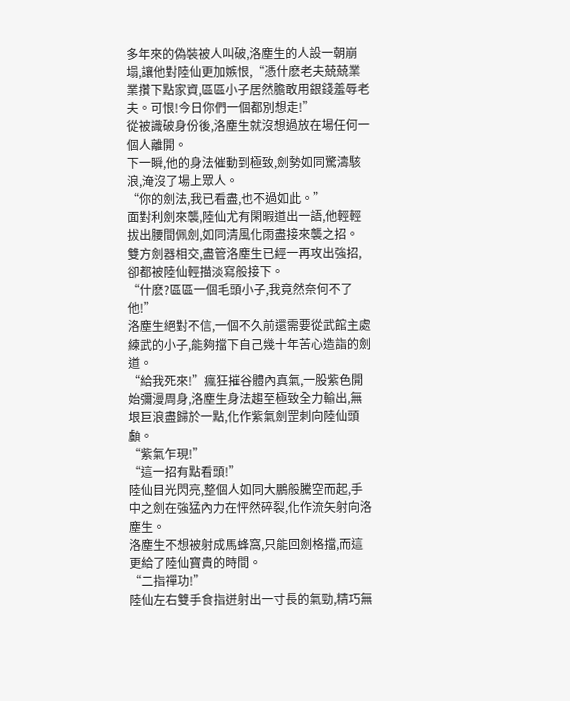多年來的偽裝被人叫破,洛塵生的人設一朝崩塌,讓他對陸仙更加嫉恨,“憑什麽老夫兢兢業業攢下點家資,區區小子居然膽敢用銀錢羞辱老夫。可恨!今日你們一個都別想走!”
從被識破身份後,洛塵生就沒想過放在場任何一個人離開。
下一瞬,他的身法催動到極致,劍勢如同驚濤駭浪,淹沒了場上眾人。
“你的劍法,我已看盡,也不過如此。”
面對利劍來襲,陸仙尤有閑暇道出一語,他輕輕拔出腰間佩劍,如同清風化雨盡接來襲之招。
雙方劍器相交,盡管洛塵生已經一再攻出強招,卻都被陸仙輕描淡寫般接下。
“什麽?區區一個毛頭小子,我竟然奈何不了他!”
洛塵生絕對不信,一個不久前還需要從武館主處練武的小子,能夠擋下自己幾十年苦心造詣的劍道。
“給我死來!”瘋狂摧谷體內真氣,一股紫色開始彌漫周身,洛塵生身法趨至極致全力輸出,無垠巨浪盡歸於一點,化作紫氣劍罡刺向陸仙頭顱。
“紫氣乍現!”
“這一招有點看頭!”
陸仙目光閃亮,整個人如同大鵬般騰空而起,手中之劍在強猛內力在怦然碎裂,化作流矢射向洛塵生。
洛塵生不想被射成馬蜂窩,只能回劍格擋,而這更給了陸仙寶貴的時間。
“二指禪功!”
陸仙左右雙手食指迸射出一寸長的氣勁,精巧無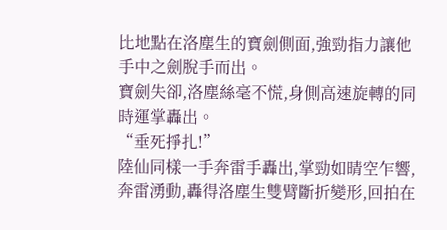比地點在洛塵生的寶劍側面,強勁指力讓他手中之劍脫手而出。
寶劍失卻,洛塵絲毫不慌,身側高速旋轉的同時運掌轟出。
“垂死掙扎!”
陸仙同樣一手奔雷手轟出,掌勁如晴空乍響,奔雷湧動,轟得洛塵生雙臂斷折變形,回拍在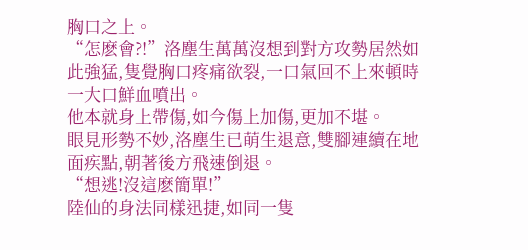胸口之上。
“怎麽會?!”洛塵生萬萬沒想到對方攻勢居然如此強猛,隻覺胸口疼痛欲裂,一口氣回不上來頓時一大口鮮血噴出。
他本就身上帶傷,如今傷上加傷,更加不堪。
眼見形勢不妙,洛塵生已萌生退意,雙腳連續在地面疾點,朝著後方飛速倒退。
“想逃!沒這麽簡單!”
陸仙的身法同樣迅捷,如同一隻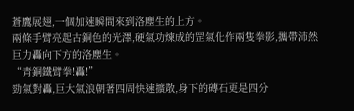蒼鷹展翅,一個加速瞬間來到洛塵生的上方。
兩條手臂亮起古銅色的光澤,硬氣功煉成的罡氣化作兩隻拳影,攜帶沛然巨力轟向下方的洛塵生。
“青銅鐵臂拳!轟!”
勁氣對轟,巨大氣浪朝著四周快速擴散,身下的磚石更是四分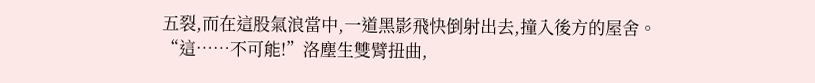五裂,而在這股氣浪當中,一道黑影飛快倒射出去,撞入後方的屋舍。
“這……不可能!”洛塵生雙臂扭曲,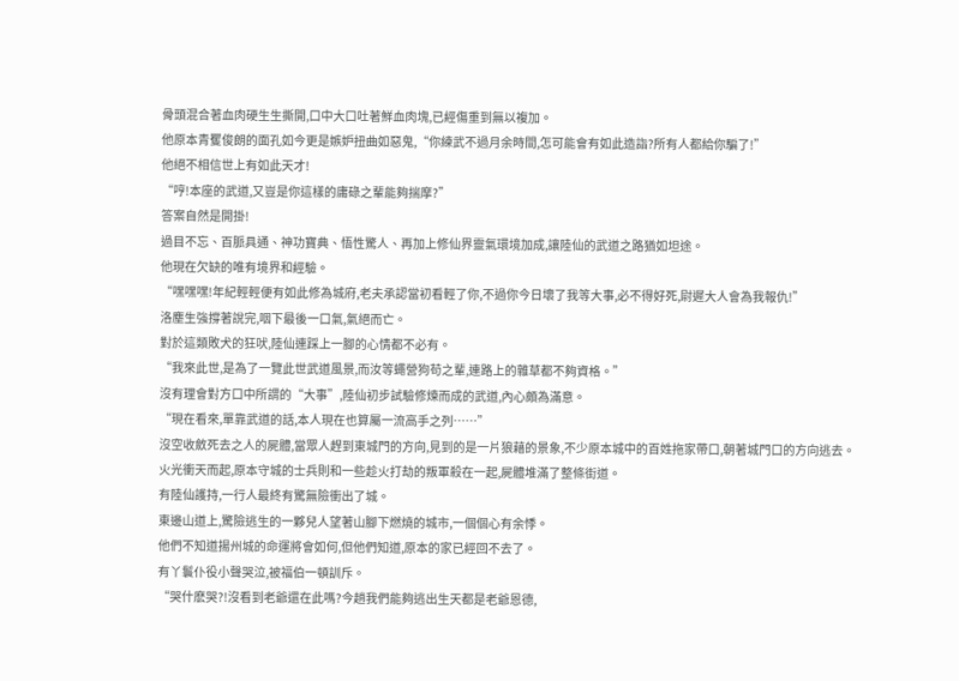骨頭混合著血肉硬生生撕開,口中大口吐著鮮血肉塊,已經傷重到無以複加。
他原本青矍俊朗的面孔如今更是嫉妒扭曲如惡鬼,“你練武不過月余時間,怎可能會有如此造詣?所有人都給你騙了!”
他絕不相信世上有如此天才!
“哼!本座的武道,又豈是你這樣的庸碌之輩能夠揣摩?”
答案自然是開掛!
過目不忘、百脈具通、神功寶典、悟性驚人、再加上修仙界靈氣環境加成,讓陸仙的武道之路猶如坦途。
他現在欠缺的唯有境界和經驗。
“嘿嘿嘿!年紀輕輕便有如此修為城府,老夫承認當初看輕了你,不過你今日壞了我等大事,必不得好死,尉遲大人會為我報仇!”
洛塵生強撐著說完,咽下最後一口氣,氣絕而亡。
對於這類敗犬的狂吠,陸仙連踩上一腳的心情都不必有。
“我來此世,是為了一覽此世武道風景,而汝等蠅營狗苟之輩,連路上的雜草都不夠資格。”
沒有理會對方口中所謂的“大事”,陸仙初步試驗修煉而成的武道,內心頗為滿意。
“現在看來,單靠武道的話,本人現在也算屬一流高手之列……”
沒空收斂死去之人的屍體,當眾人趕到東城門的方向,見到的是一片狼藉的景象,不少原本城中的百姓拖家帶口,朝著城門口的方向逃去。
火光衝天而起,原本守城的士兵則和一些趁火打劫的叛軍殺在一起,屍體堆滿了整條街道。
有陸仙護持,一行人最終有驚無險衝出了城。
東邊山道上,驚險逃生的一夥兒人望著山腳下燃燒的城市,一個個心有余悸。
他們不知道揚州城的命運將會如何,但他們知道,原本的家已經回不去了。
有丫鬟仆役小聲哭泣,被福伯一頓訓斥。
“哭什麽哭?!沒看到老爺還在此嗎?今趟我們能夠逃出生天都是老爺恩德,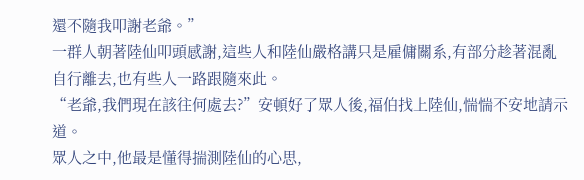還不隨我叩謝老爺。”
一群人朝著陸仙叩頭感謝,這些人和陸仙嚴格講只是雇傭關系,有部分趁著混亂自行離去,也有些人一路跟隨來此。
“老爺,我們現在該往何處去?”安頓好了眾人後,福伯找上陸仙,惴惴不安地請示道。
眾人之中,他最是懂得揣測陸仙的心思,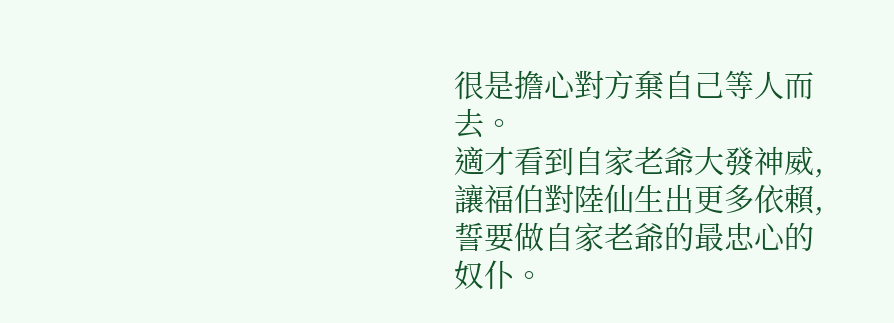很是擔心對方棄自己等人而去。
適才看到自家老爺大發神威,讓福伯對陸仙生出更多依賴,誓要做自家老爺的最忠心的奴仆。